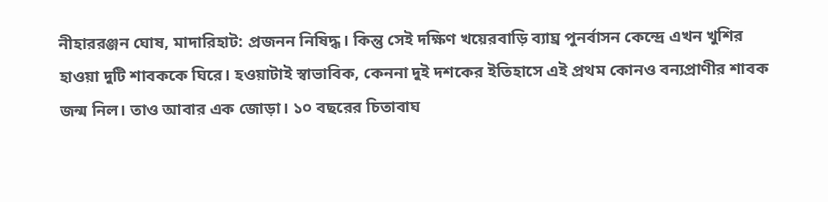নীহাররঞ্জন ঘোষ, মাদারিহাট: প্রজনন নিষিদ্ধ। কিন্তু সেই দক্ষিণ খয়েরবাড়ি ব্যাঘ্র পুনর্বাসন কেন্দ্রে এখন খুশির হাওয়া দুটি শাবককে ঘিরে। হওয়াটাই স্বাভাবিক, কেননা দুই দশকের ইতিহাসে এই প্রথম কোনও বন্যপ্রাণীর শাবক জন্ম নিল। তাও আবার এক জোড়া। ১০ বছরের চিতাবাঘ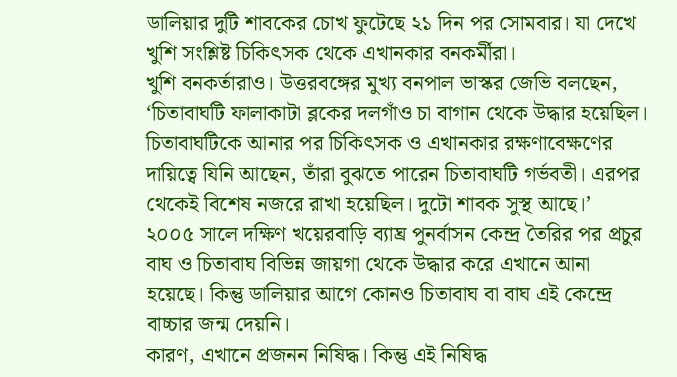ডালিয়ার দুটি শাবকের চোখ ফুটেছে ২১ দিন পর সোমবার। যা দেখে খুশি সংশ্লিষ্ট চিকিৎসক থেকে এখানকার বনকর্মীরা।
খুশি বনকর্তারাও। উত্তরবঙ্গের মুখ্য বনপাল ভাস্কর জেভি বলছেন, ‘চিতাবাঘটি ফালাকাটা ব্লকের দলগাঁও চা বাগান থেকে উদ্ধার হয়েছিল। চিতাবাঘটিকে আনার পর চিকিৎসক ও এখানকার রক্ষণাবেক্ষণের দায়িত্বে যিনি আছেন, তাঁরা বুঝতে পারেন চিতাবাঘটি গর্ভবতী। এরপর থেকেই বিশেষ নজরে রাখা হয়েছিল। দুটো শাবক সুস্থ আছে।’
২০০৫ সালে দক্ষিণ খয়েরবাড়ি ব্যাঘ্র পুনর্বাসন কেন্দ্র তৈরির পর প্রচুর বাঘ ও চিতাবাঘ বিভিন্ন জায়গা থেকে উদ্ধার করে এখানে আনা হয়েছে। কিন্তু ডালিয়ার আগে কোনও চিতাবাঘ বা বাঘ এই কেন্দ্রে বাচ্চার জন্ম দেয়নি।
কারণ, এখানে প্রজনন নিষিদ্ধ। কিন্তু এই নিষিদ্ধ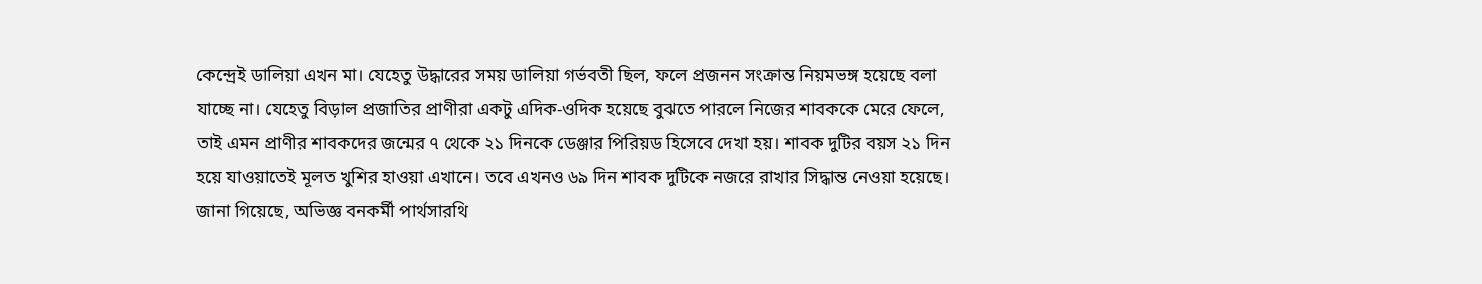কেন্দ্রেই ডালিয়া এখন মা। যেহেতু উদ্ধারের সময় ডালিয়া গর্ভবতী ছিল, ফলে প্রজনন সংক্রান্ত নিয়মভঙ্গ হয়েছে বলা যাচ্ছে না। যেহেতু বিড়াল প্রজাতির প্রাণীরা একটু এদিক-ওদিক হয়েছে বুঝতে পারলে নিজের শাবককে মেরে ফেলে, তাই এমন প্রাণীর শাবকদের জন্মের ৭ থেকে ২১ দিনকে ডেঞ্জার পিরিয়ড হিসেবে দেখা হয়। শাবক দুটির বয়স ২১ দিন হয়ে যাওয়াতেই মূলত খুশির হাওয়া এখানে। তবে এখনও ৬৯ দিন শাবক দুটিকে নজরে রাখার সিদ্ধান্ত নেওয়া হয়েছে।
জানা গিয়েছে, অভিজ্ঞ বনকর্মী পার্থসারথি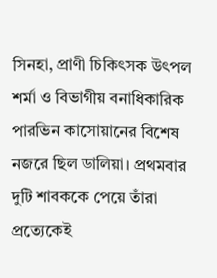সিনহা, প্রাণী চিকিৎসক উৎপল শর্মা ও বিভাগীয় বনাধিকারিক পারভিন কাসোয়ানের বিশেষ নজরে ছিল ডালিয়া। প্রথমবার দুটি শাবককে পেয়ে তাঁরা প্রত্যেকেই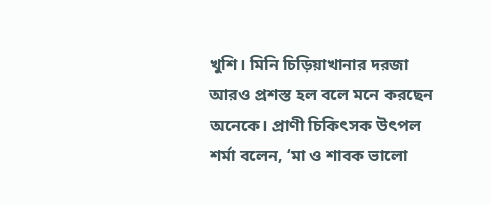খুশি। মিনি চিড়িয়াখানার দরজা আরও প্রশস্ত হল বলে মনে করছেন অনেকে। প্রাণী চিকিৎসক উৎপল শর্মা বলেন, ‘মা ও শাবক ভালো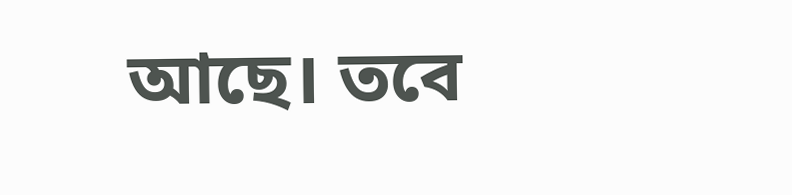আছে। তবে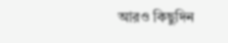আরও কিছুদিন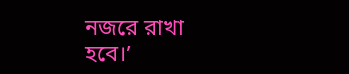নজরে রাখা হবে।’